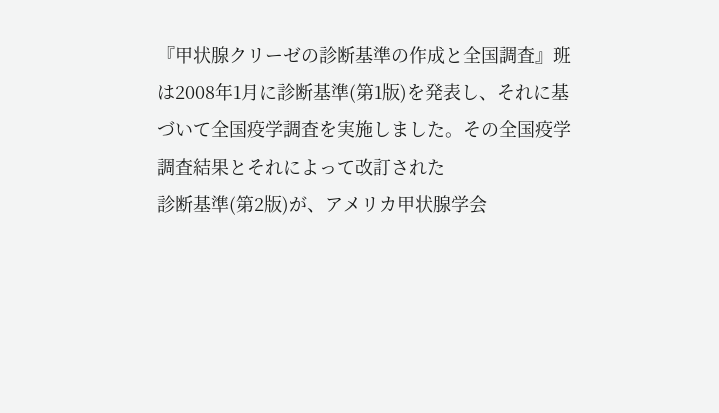『甲状腺クリーゼの診断基準の作成と全国調査』班は2008年1月に診断基準(第1版)を発表し、それに基づいて全国疫学調査を実施しました。その全国疫学調査結果とそれによって改訂された
診断基準(第2版)が、アメリカ甲状腺学会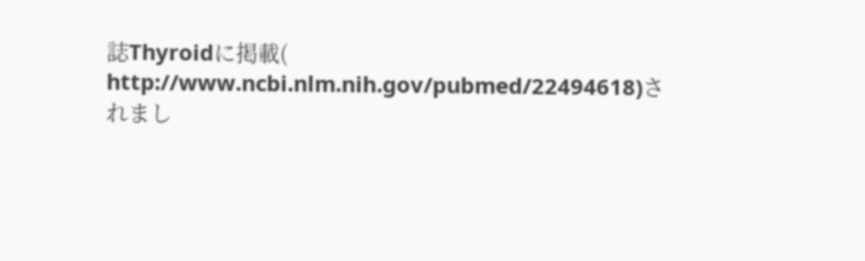誌Thyroidに掲載(
http://www.ncbi.nlm.nih.gov/pubmed/22494618)されまし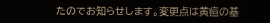たのでお知らせします。変更点は黄疸の基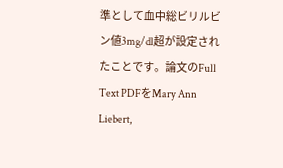準として血中総ビリルビン値3mg/dl超が設定されたことです。論文のFull Text PDFをMary Ann Liebert,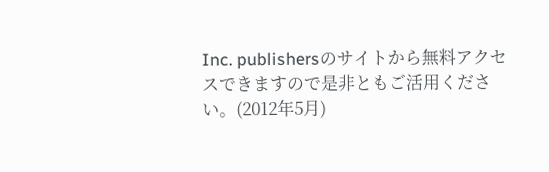Inc. publishersのサイトから無料アクセスできますので是非ともご活用ください。(2012年5月)